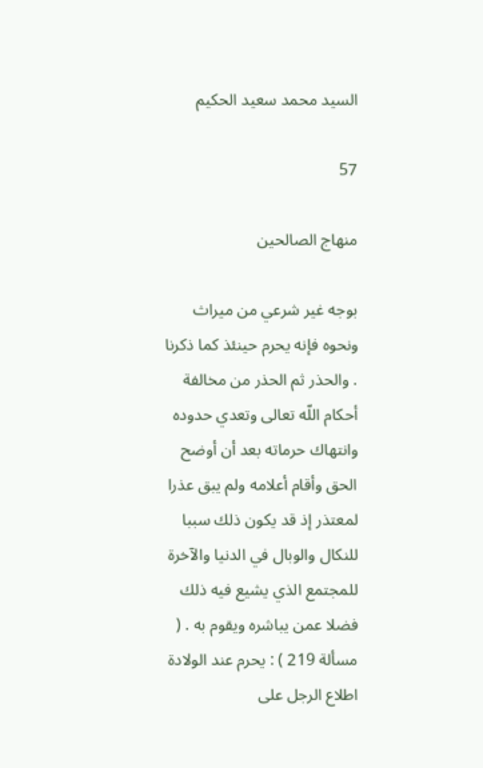السيد محمد سعيد الحكيم

57

منهاج الصالحين

بوجه غير شرعي من ميراث ونحوه فإنه يحرم حينئذ كما ذكرنا . والحذر ثم الحذر من مخالفة أحكام اللّه تعالى وتعدي حدوده وانتهاك حرماته بعد أن أوضح الحق وأقام أعلامه ولم يبق عذرا لمعتذر إذ قد يكون ذلك سببا للنكال والوبال في الدنيا والآخرة للمجتمع الذي يشيع فيه ذلك فضلا عمن يباشره ويقوم به . ( مسألة 219 ) : يحرم عند الولادة اطلاع الرجل على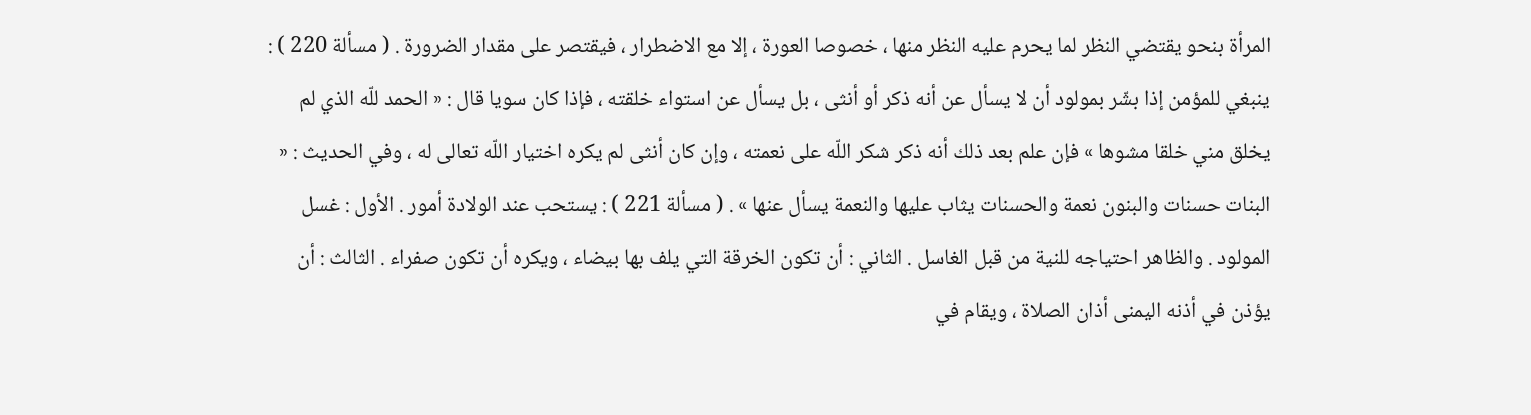المرأة بنحو يقتضي النظر لما يحرم عليه النظر منها ، خصوصا العورة ، إلا مع الاضطرار ، فيقتصر على مقدار الضرورة . ( مسألة 220 ) : ينبغي للمؤمن إذا بشّر بمولود أن لا يسأل عن أنه ذكر أو أنثى ، بل يسأل عن استواء خلقته ، فإذا كان سويا قال : « الحمد للّه الذي لم يخلق مني خلقا مشوها » فإن علم بعد ذلك أنه ذكر شكر اللّه على نعمته ، وإن كان أنثى لم يكره اختيار اللّه تعالى له ، وفي الحديث : « البنات حسنات والبنون نعمة والحسنات يثاب عليها والنعمة يسأل عنها » . ( مسألة 221 ) : يستحب عند الولادة أمور . الأول : غسل المولود . والظاهر احتياجه للنية من قبل الغاسل . الثاني : أن تكون الخرقة التي يلف بها بيضاء ، ويكره أن تكون صفراء . الثالث : أن يؤذن في أذنه اليمنى أذان الصلاة ، ويقام في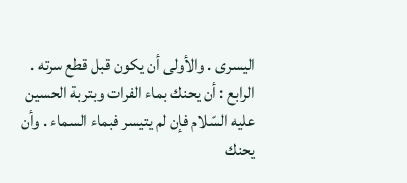اليسرى . والأولى أن يكون قبل قطع سرته . الرابع : أن يحنك بماء الفرات وبتربة الحسين عليه السّلام فإن لم يتيسر فبماء السماء . وأن يحنك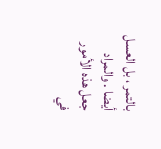بالتمر ، بل العسل أيضا . والمراد جعل هذه الأمور في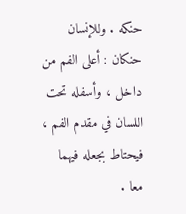حنكه . وللإنسان حنكان : أعلى الفم من داخل ، وأسفله تحت اللسان في مقدم الفم ، فيحتاط بجعله فيهما معا .